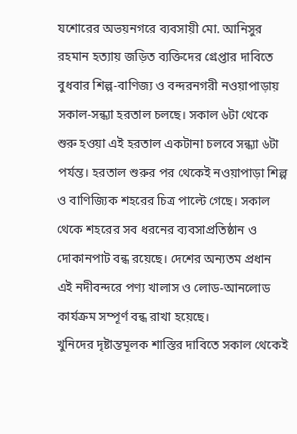যশোরের অভয়নগরে ব্যবসায়ী মো. আনিসুর রহমান হত্যায় জড়িত ব্যক্তিদের গ্রেপ্তার দাবিতে বুধবার শিল্প-বাণিজ্য ও বন্দরনগরী নওয়াপাড়ায় সকাল-সন্ধ্যা হরতাল চলছে। সকাল ৬টা থেকে শুরু হওয়া এই হরতাল একটানা চলবে সন্ধ্যা ৬টা পর্যন্ত। হরতাল শুরুর পর থেকেই নওয়াপাড়া শিল্প ও বাণিজ্যিক শহরের চিত্র পাল্টে গেছে। সকাল থেকে শহরের সব ধরনের ব্যবসাপ্রতিষ্ঠান ও দোকানপাট বন্ধ রয়েছে। দেশের অন্যতম প্রধান এই নদীবন্দরে পণ্য খালাস ও লোড-আনলোড কার্যক্রম সম্পূর্ণ বন্ধ রাখা হয়েছে।
খুনিদের দৃষ্টান্তমূলক শাস্তির দাবিতে সকাল থেকেই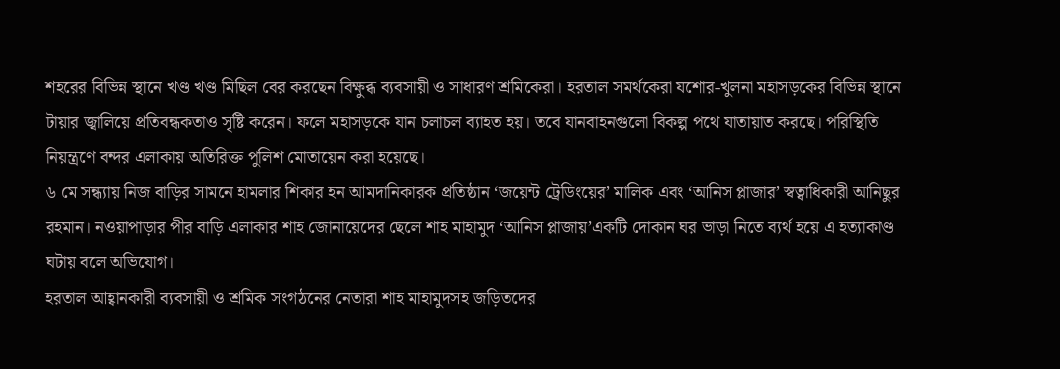শহরের বিভিন্ন স্থানে খণ্ড খণ্ড মিছিল বের করছেন বিক্ষুব্ধ ব্যবসায়ী ও সাধারণ শ্রমিকেরা। হরতাল সমর্থকেরা যশোর-খুলনা মহাসড়কের বিভিন্ন স্থানে টায়ার জ্বালিয়ে প্রতিবন্ধকতাও সৃষ্টি করেন। ফলে মহাসড়কে যান চলাচল ব্যাহত হয়। তবে যানবাহনগুলো বিকল্প পথে যাতায়াত করছে। পরিস্থিতি নিয়ন্ত্রণে বন্দর এলাকায় অতিরিক্ত পুলিশ মোতায়েন করা হয়েছে।
৬ মে সন্ধ্যায় নিজ বাড়ির সামনে হামলার শিকার হন আমদানিকারক প্রতিষ্ঠান ‘জয়েন্ট ট্রেডিংয়ের’ মালিক এবং ‘আনিস প্লাজার’ স্বত্বাধিকারী আনিছুর রহমান। নওয়াপাড়ার পীর বাড়ি এলাকার শাহ জোনায়েদের ছেলে শাহ মাহামুদ ‘আনিস প্লাজায়’একটি দোকান ঘর ভাড়া নিতে ব্যর্থ হয়ে এ হত্যাকাণ্ড ঘটায় বলে অভিযোগ।
হরতাল আহ্বানকারী ব্যবসায়ী ও শ্রমিক সংগঠনের নেতারা শাহ মাহামুদসহ জড়িতদের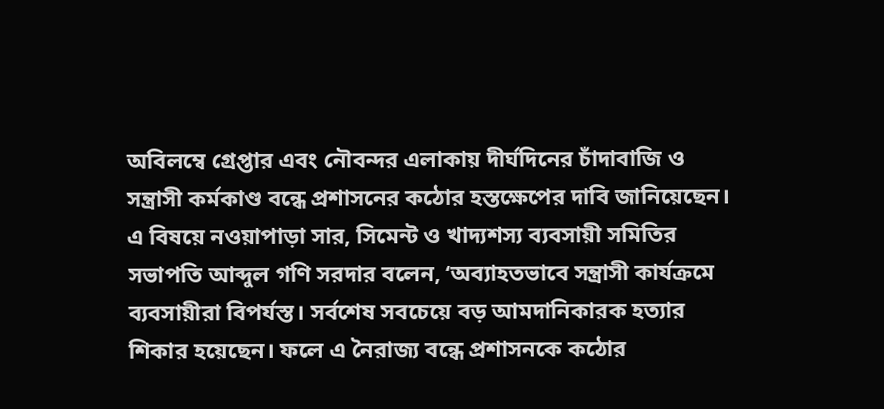অবিলম্বে গ্রেপ্তার এবং নৌবন্দর এলাকায় দীর্ঘদিনের চাঁদাবাজি ও সন্ত্রাসী কর্মকাণ্ড বন্ধে প্রশাসনের কঠোর হস্তক্ষেপের দাবি জানিয়েছেন।
এ বিষয়ে নওয়াপাড়া সার, সিমেন্ট ও খাদ্যশস্য ব্যবসায়ী সমিতির সভাপতি আব্দুল গণি সরদার বলেন, ‘অব্যাহতভাবে সন্ত্রাসী কার্যক্রমে ব্যবসায়ীরা বিপর্যস্ত। সর্বশেষ সবচেয়ে বড় আমদানিকারক হত্যার শিকার হয়েছেন। ফলে এ নৈরাজ্য বন্ধে প্রশাসনকে কঠোর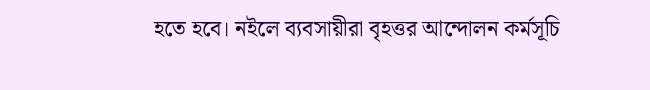হতে হবে। নইলে ব্যবসায়ীরা বৃহত্তর আন্দোলন কর্মসূচি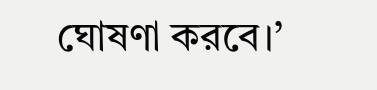ঘোষণা করবে।’